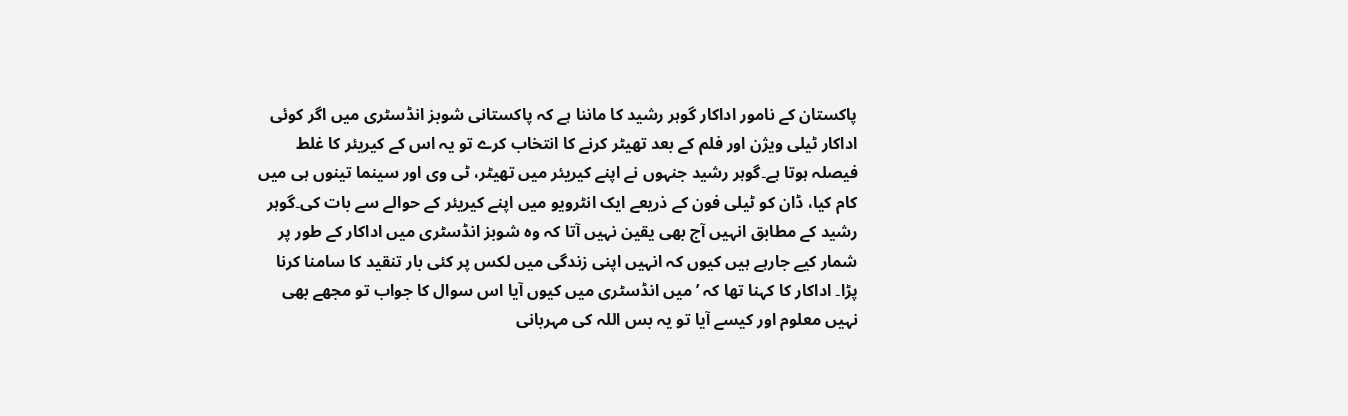پاکستان کے نامور اداکار گوہر رشید کا ماننا ہے کہ پاکستانی شوبز انڈسٹری میں اگر کوئی اداکار ٹیلی ویژن اور فلم کے بعد تھیٹر کرنے کا انتخاب کرے تو یہ اس کے کیریئر کا غلط فیصلہ ہوتا ہے۔گوہر رشید جنہوں نے اپنے کیریئر میں تھیٹر، ٹی وی اور سینما تینوں ہی میں کام کیا، ڈان کو ٹیلی فون کے ذریعے ایک انٹرویو میں اپنے کیریئر کے حوالے سے بات کی۔گوہر رشید کے مطابق انہیں آج بھی یقین نہیں آتا کہ وہ شوبز انڈسٹری میں اداکار کے طور پر شمار کیے جارہے ہیں کیوں کہ انہیں اپنی زندگی میں لکس پر کئی بار تنقید کا سامنا کرنا پڑا۔ اداکار کا کہنا تھا کہ ’میں انڈسٹری میں کیوں آیا اس سوال کا جواب تو مجھے بھی نہیں معلوم اور کیسے آیا تو یہ بس اللہ کی مہربانی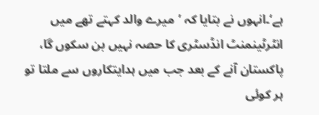ہے‘۔انہوں نے بتایا کہ ’میرے والد کہتے تھے میں انٹرٹینمنٹ انڈسٹری کا حصہ نہیں بن سکوں گا، پاکستان آنے کے بعد جب میں ہدایتکاروں سے ملتا تو ہر کوئی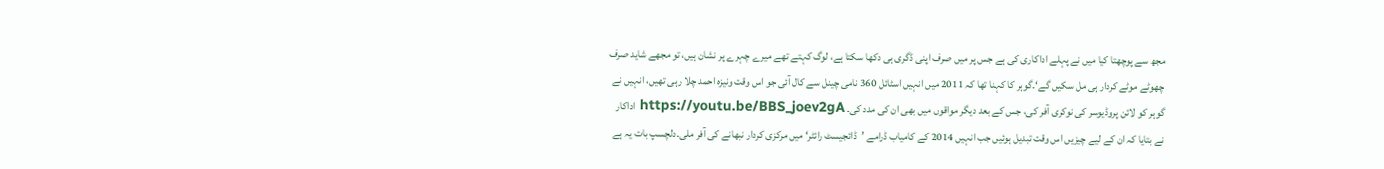مجھ سے پوچھتا کیا میں نے پہلے اداکاری کی ہے جس پر میں صرف اپنی ڈگری ہی دکھا سکتا ہے، لوگ کہتے تھے میرے چہرے پر نشان ہیں، تو مجھے شاید صرف چھوٹے موٹے کردار ہی مل سکیں گے‘۔گوہر کا کہنا تھا کہ 2011 میں انہیں اسٹائل 360 نامی چینل سے کال آئی جو اس وقت ونیزہ احمد چلا رہی تھیں، انہیں نے گوہر کو لائن پروڈیوسر کی نوکری آفر کی، جس کے بعد دیگر مواقوں میں بھی ان کی مدد کی۔ https://youtu.be/BBS_joev2gA اداکار نے بتایا کہ ان کے لیے چیزیں اس وقت تبدیل ہوئیں جب انہیں 2014 کے کامیاب ڈرامے ’ڈائجیسٹ رائٹر‘ میں مرکزی کردار نبھانے کی آفر ملی۔دلچسپ بات یہ ہے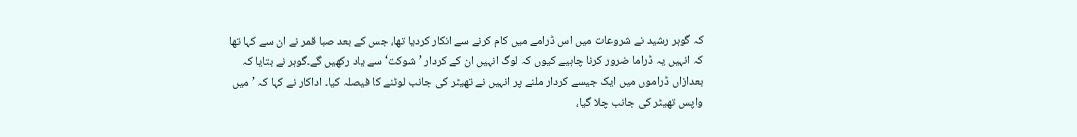کہ گوہر رشید نے شروعات میں اس ڈرامے میں کام کرنے سے انکار کردیا تھا، جس کے بعد صبا قمر نے ان سے کہا تھا کہ انہیں یہ ڈراما ضرور کرنا چاہیے کیوں کہ لوگ انہیں ان کے کردار ’شوکت‘ سے یاد رکھیں گے۔گوہر نے بتایا کہ بعدازاں ڈراموں میں ایک جیسے کردار ملنے پر انہیں نے تھیٹر کی جانب لوٹنے کا فیصلہ کیا۔ اداکار نے کہا کہ ’میں واپس تھیٹر کی جانب چلا گیا،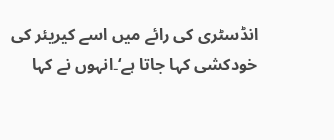انڈسٹری کی رائے میں اسے کیریئر کی خودکشی کہا جاتا ہے‘۔انہوں نے کہا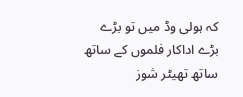کہ ہولی وڈ میں تو بڑے بڑے اداکار فلموں کے ساتھ ساتھ تھیٹر شوز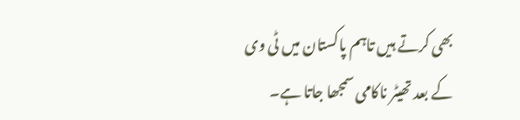بھی کرتے ہیں تاہم پاکستان میں ٹی وی کے بعد تھیٹر ناکامی سمجھا جاتا ہے۔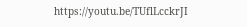https://youtu.be/TUflLcckrJI